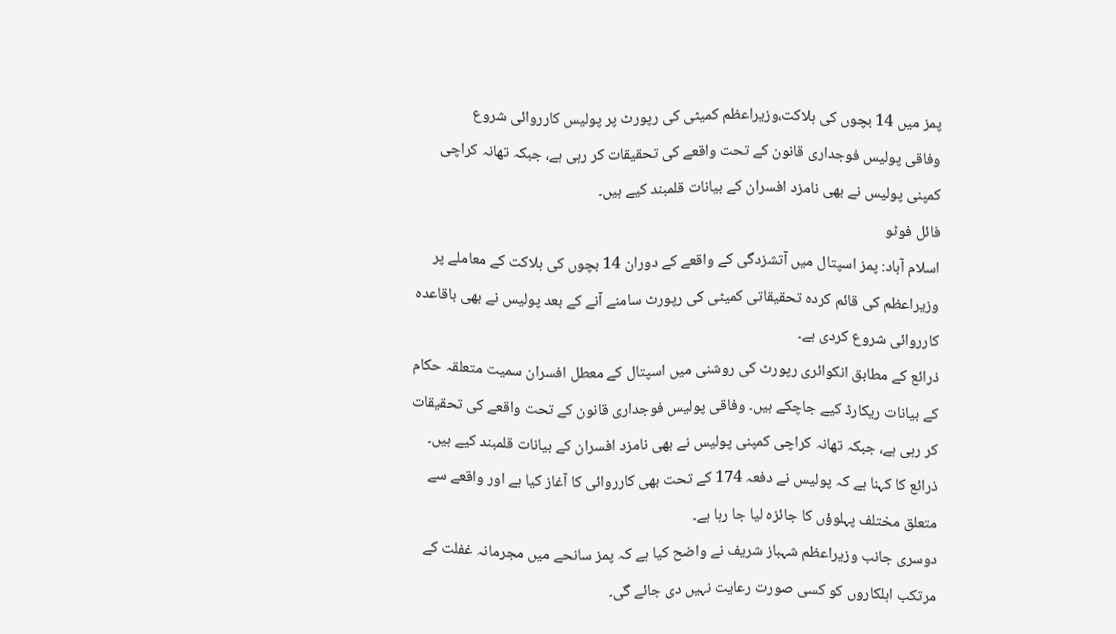پمز میں 14 بچوں کی ہلاکت،وزیراعظم کمیٹی کی رپورٹ پر پولیس کارروائی شروع
وفاقی پولیس فوجداری قانون کے تحت واقعے کی تحقیقات کر رہی ہے، جبکہ تھانہ کراچی کمپنی پولیس نے بھی نامزد افسران کے بیانات قلمبند کیے ہیں۔
فائل فوٹو
اسلام آباد: پمز اسپتال میں آتشزدگی کے واقعے کے دوران 14 بچوں کی ہلاکت کے معاملے پر وزیراعظم کی قائم کردہ تحقیقاتی کمیٹی کی رپورٹ سامنے آنے کے بعد پولیس نے بھی باقاعدہ کارروائی شروع کردی ہے۔
ذرائع کے مطابق انکوائری رپورٹ کی روشنی میں اسپتال کے معطل افسران سمیت متعلقہ حکام کے بیانات ریکارڈ کیے جاچکے ہیں۔ وفاقی پولیس فوجداری قانون کے تحت واقعے کی تحقیقات کر رہی ہے، جبکہ تھانہ کراچی کمپنی پولیس نے بھی نامزد افسران کے بیانات قلمبند کیے ہیں۔
ذرائع کا کہنا ہے کہ پولیس نے دفعہ 174 کے تحت بھی کارروائی کا آغاز کیا ہے اور واقعے سے متعلق مختلف پہلوؤں کا جائزہ لیا جا رہا ہے۔
دوسری جانب وزیراعظم شہباز شریف نے واضح کیا ہے کہ پمز سانحے میں مجرمانہ غفلت کے مرتکب اہلکاروں کو کسی صورت رعایت نہیں دی جائے گی۔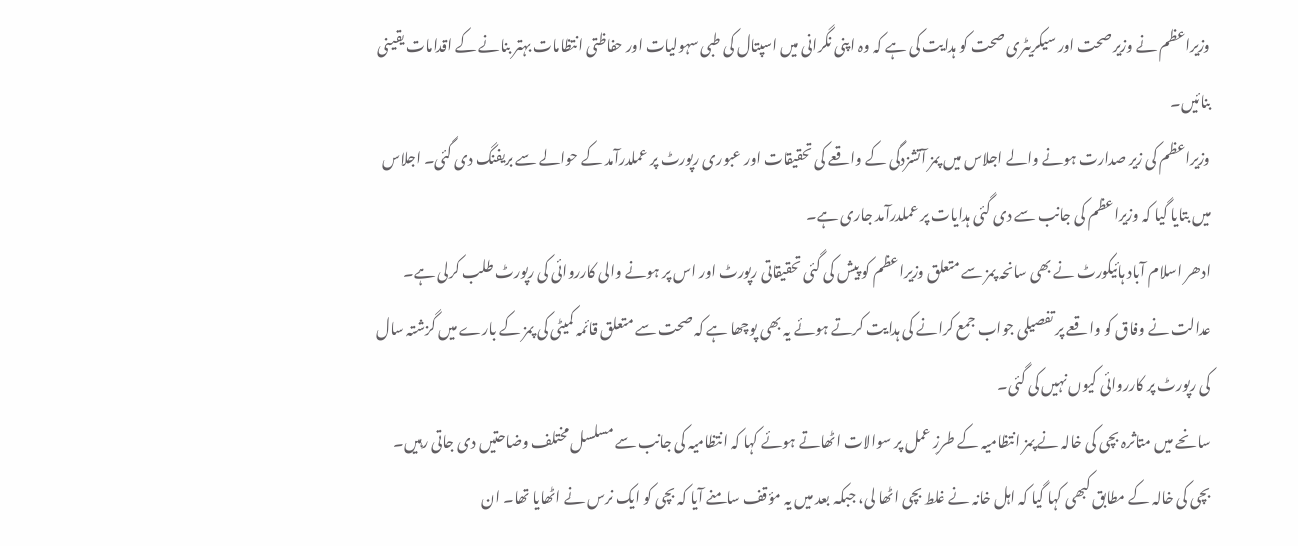وزیراعظم نے وزیر صحت اور سیکریٹری صحت کو ہدایت کی ہے کہ وہ اپنی نگرانی میں اسپتال کی طبی سہولیات اور حفاظتی انتظامات بہتر بنانے کے اقدامات یقینی بنائیں۔
وزیراعظم کی زیر صدارت ہونے والے اجلاس میں پمز آتشزدگی کے واقعے کی تحقیقات اور عبوری رپورٹ پر عملدرآمد کے حوالے سے بریفنگ دی گئی۔ اجلاس میں بتایا گیا کہ وزیراعظم کی جانب سے دی گئی ہدایات پر عملدرآمد جاری ہے۔
ادھر اسلام آباد ہائیکورٹ نے بھی سانحہ پمز سے متعلق وزیراعظم کو پیش کی گئی تحقیقاتی رپورٹ اور اس پر ہونے والی کارروائی کی رپورٹ طلب کرلی ہے۔ عدالت نے وفاق کو واقعے پر تفصیلی جواب جمع کرانے کی ہدایت کرتے ہوئے یہ بھی پوچھا ہے کہ صحت سے متعلق قائمہ کمیٹی کی پمز کے بارے میں گزشتہ سال کی رپورٹ پر کارروائی کیوں نہیں کی گئی۔
سانحے میں متاثرہ بچی کی خالہ نے پمز انتظامیہ کے طرزِ عمل پر سوالات اٹھاتے ہوئے کہا کہ انتظامیہ کی جانب سے مسلسل مختلف وضاحتیں دی جاتی رہیں۔
بچی کی خالہ کے مطابق کبھی کہا گیا کہ اہل خانہ نے غلط بچی اٹھا لی، جبکہ بعد میں یہ مؤقف سامنے آیا کہ بچی کو ایک نرس نے اٹھایا تھا۔ ان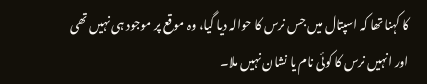کا کہنا تھا کہ اسپتال میں جس نرس کا حوالہ دیا گیا، وہ موقع پر موجود ہی نہیں تھی اور انہیں نرس کا کوئی نام یا نشان نہیں ملا۔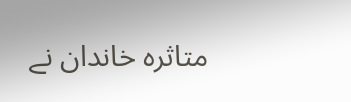متاثرہ خاندان نے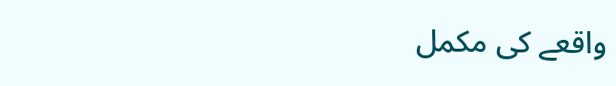واقعے کی مکمل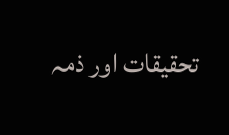تحقیقات اور ذمہ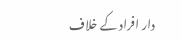دار افراد کے خلاف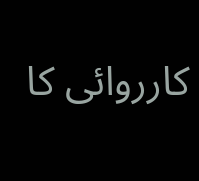کارروائی کا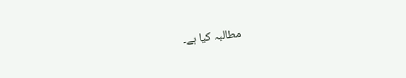مطالبہ کیا ہے۔